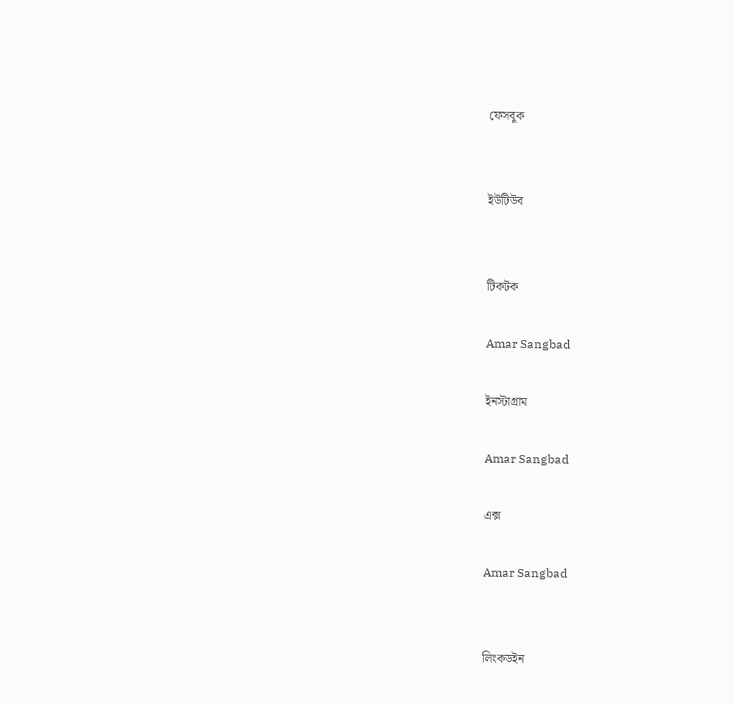ফেসবুক


ইউটিউব


টিকটক

Amar Sangbad

ইনস্টাগ্রাম

Amar Sangbad

এক্স

Amar Sangbad


লিংকডইন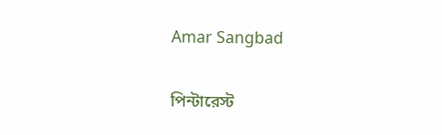Amar Sangbad

পিন্টারেস্ট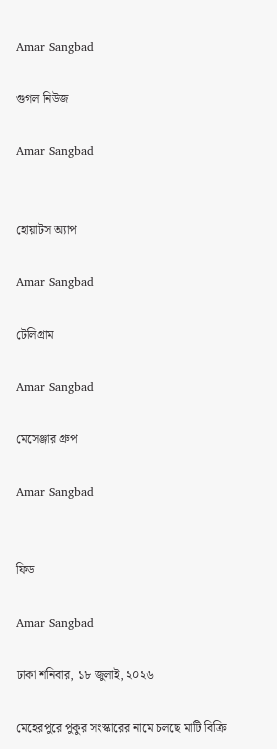Amar Sangbad

গুগল নিউজ

Amar Sangbad


হোয়াটস অ্যাপ

Amar Sangbad

টেলিগ্রাম

Amar Sangbad

মেসেঞ্জার গ্রুপ

Amar Sangbad


ফিড

Amar Sangbad

ঢাকা শনিবার, ১৮ জুলাই, ২০২৬

মেহেরপুরে পুকুর সংস্কারের নামে চলছে মাটি বিক্রি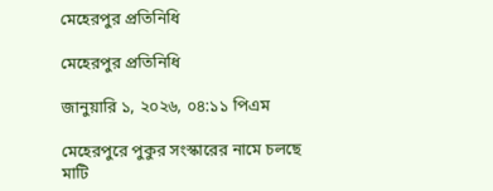মেহেরপুর প্রতিনিধি

মেহেরপুর প্রতিনিধি

জানুয়ারি ১, ২০২৬, ০৪:১১ পিএম

মেহেরপুরে পুকুর সংস্কারের নামে চলছে মাটি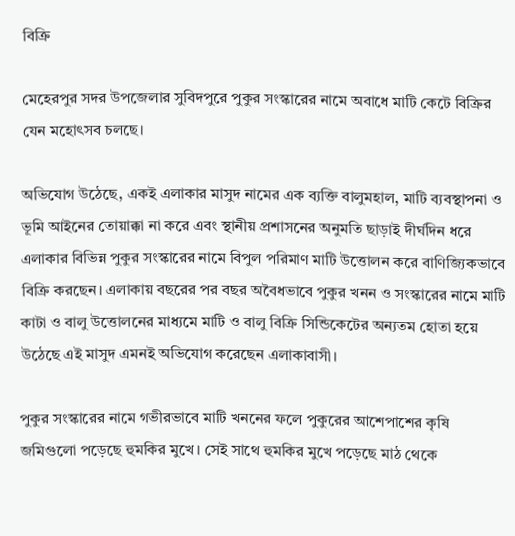বিক্রি

মেহেরপুর সদর উপজেলার সুবিদপুরে পুকুর সংস্কারের নামে অবাধে মাটি কেটে বিক্রির যেন মহোৎসব চলছে।

অভিযোগ উঠেছে, একই এলাকার মাসুদ নামের এক ব্যক্তি বালুমহাল, মাটি ব্যবস্থাপনা ও ভূমি আইনের তোয়াক্কা না করে এবং স্থানীয় প্রশাসনের অনুমতি ছাড়াই দীর্ঘদিন ধরে এলাকার বিভিন্ন পুকুর সংস্কারের নামে বিপুল পরিমাণ মাটি উত্তোলন করে বাণিজ্যিকভাবে বিক্রি করছেন। এলাকায় বছরের পর বছর অবৈধভাবে পুকুর খনন ও সংস্কারের নামে মাটি কাটা ও বালু উত্তোলনের মাধ্যমে মাটি ও বালু বিক্রি সিন্ডিকেটের অন্যতম হোতা হয়ে উঠেছে এই মাসুদ এমনই অভিযোগ করেছেন এলাকাবাসী।

পুকুর সংস্কারের নামে গভীরভাবে মাটি খননের ফলে পুকুরের আশেপাশের কৃষি জমিগুলো পড়েছে হুমকির মুখে। সেই সাথে হুমকির মুখে পড়েছে মাঠ থেকে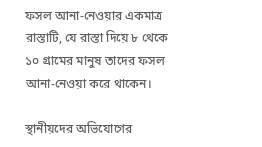ফসল আনা-নেওয়ার একমাত্র রাস্তাটি, যে রাস্তা দিয়ে ৮ থেকে ১০ গ্রামের মানুষ তাদের ফসল আনা-নেওয়া করে থাকেন।

স্থানীয়দের অভিযোগের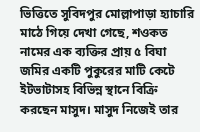ভিত্তিতে সুবিদপুর মোল্লাপাড়া হ্যাচারি মাঠে গিয়ে দেখা গেছে, শওকত নামের এক ব্যক্তির প্রায় ৫ বিঘা জমির একটি পুকুরের মাটি কেটে ইটভাটাসহ বিভিন্ন স্থানে বিক্রি করছেন মাসুদ। মাসুদ নিজেই তার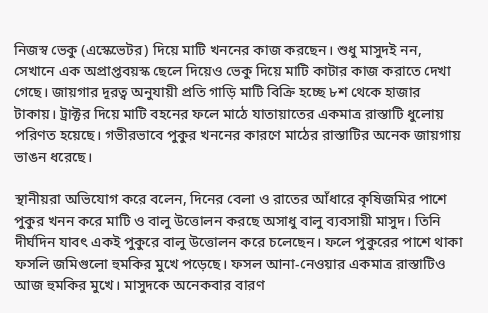নিজস্ব ভেকু (এস্কেভেটর) দিয়ে মাটি খননের কাজ করছেন। শুধু মাসুদই নন, সেখানে এক অপ্রাপ্তবয়স্ক ছেলে দিয়েও ভেকু দিয়ে মাটি কাটার কাজ করাতে দেখা গেছে। জায়গার দূরত্ব অনুযায়ী প্রতি গাড়ি মাটি বিক্রি হচ্ছে ৮শ থেকে হাজার টাকায়। ট্রাক্টর দিয়ে মাটি বহনের ফলে মাঠে যাতায়াতের একমাত্র রাস্তাটি ধুলোয় পরিণত হয়েছে। গভীরভাবে পুকুর খননের কারণে মাঠের রাস্তাটির অনেক জায়গায় ভাঙন ধরেছে।

স্থানীয়রা অভিযোগ করে বলেন, দিনের বেলা ও রাতের আঁধারে কৃষিজমির পাশে পুকুর খনন করে মাটি ও বালু উত্তোলন করছে অসাধু বালু ব্যবসায়ী মাসুদ। তিনি দীর্ঘদিন যাবৎ একই পুকুরে বালু উত্তোলন করে চলেছেন। ফলে পুকুরের পাশে থাকা ফসলি জমিগুলো হুমকির মুখে পড়েছে। ফসল আনা-নেওয়ার একমাত্র রাস্তাটিও আজ হুমকির মুখে। মাসুদকে অনেকবার বারণ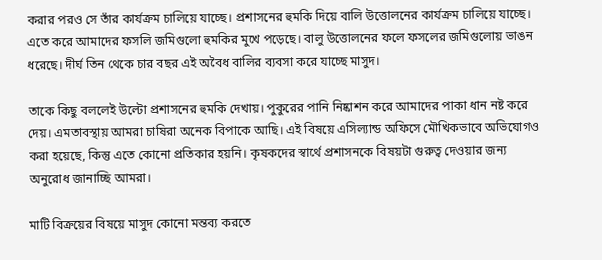করার পরও সে তাঁর কার্যক্রম চালিয়ে যাচ্ছে। প্রশাসনের হুমকি দিয়ে বালি উত্তোলনের কার্যক্রম চালিয়ে যাচ্ছে। এতে করে আমাদের ফসলি জমিগুলো হুমকির মুখে পড়েছে। বালু উত্তোলনের ফলে ফসলের জমিগুলোয় ভাঙন ধরেছে। দীর্ঘ তিন থেকে চার বছর এই অবৈধ বালির ব্যবসা করে যাচ্ছে মাসুদ।

তাকে কিছু বললেই উল্টো প্রশাসনের হুমকি দেখায়। পুকুরের পানি নিষ্কাশন করে আমাদের পাকা ধান নষ্ট করে দেয়। এমতাবস্থায় আমরা চাষিরা অনেক বিপাকে আছি। এই বিষয়ে এসিল্যান্ড অফিসে মৌখিকভাবে অভিযোগও করা হয়েছে, কিন্তু এতে কোনো প্রতিকার হয়নি। কৃষকদের স্বার্থে প্রশাসনকে বিষয়টা গুরুত্ব দেওয়ার জন্য অনুরোধ জানাচ্ছি আমরা।

মাটি বিক্রয়ের বিষয়ে মাসুদ কোনো মন্তব্য করতে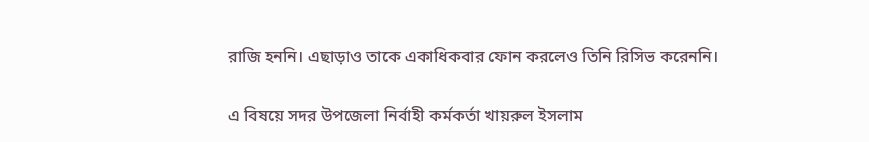রাজি হননি। এছাড়াও তাকে একাধিকবার ফোন করলেও তিনি রিসিভ করেননি।

এ বিষয়ে সদর উপজেলা নির্বাহী কর্মকর্তা খায়রুল ইসলাম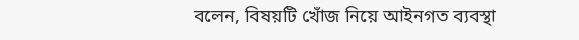বলেন, বিষয়টি খোঁজ নিয়ে আইনগত ব্যবস্থা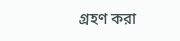গ্রহণ করা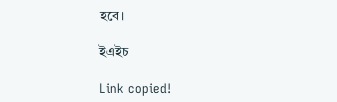হবে।

ইএইচ

Link copied!